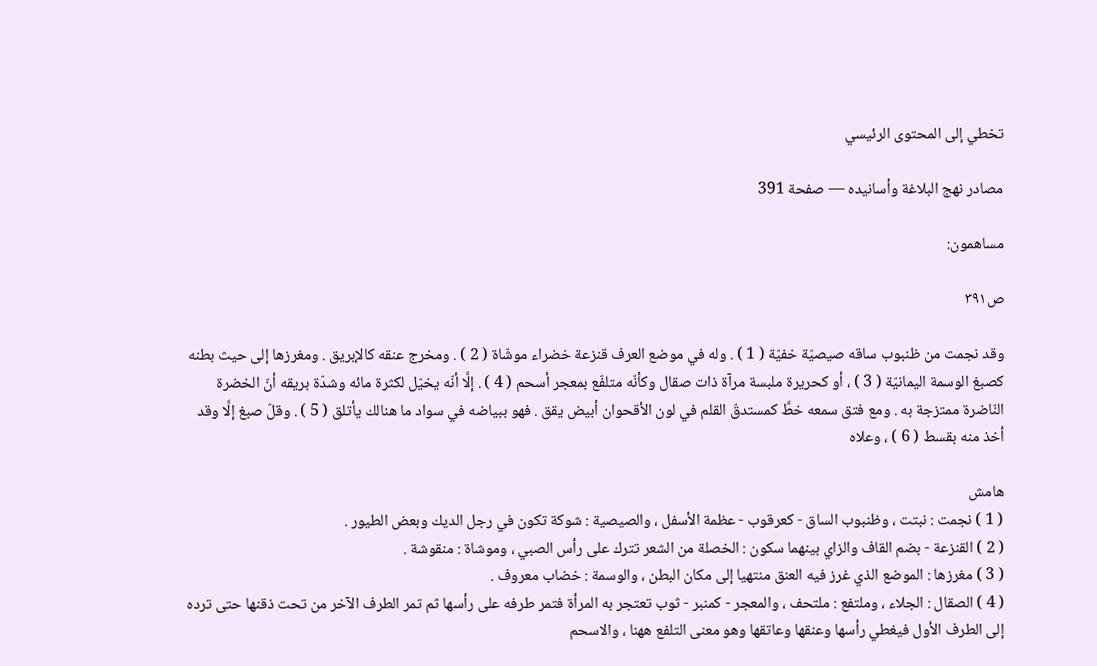تخطي إلى المحتوى الرئيسي

مصادر نهج البلاغة وأسانيده — صفحة 391

مساهمون:

ص٣٩١

وقد نجمت من ظنبوب ساقه صيصيّة خفيّة ( 1 ) . وله في موضع العرف قنزعة خضراء موشّاة ( 2 ) . ومخرج عنقه كالإبريق . ومغرزها إلى حيث بطنه كصبغ الوسمة اليمانيّة ( 3 ) ، أو كحريرة ملبسة مرآة ذات صقال وكأنّه متلفّع بمعجر أسحم ( 4 ) . إلَّا أنّه يخيّل لكثرة مائه وشدّة بريقه أنّ الخضرة النّاضرة ممتزجة به . ومع فتق سمعه خطَّ كمستدقّ القلم في لون الأقحوان أبيض يقق . فهو ببياضه في سواد ما هنالك يأتلق ( 5 ) . وقلّ صبغ إلَّا وقد أخذ منه بقسط ( 6 ) ، وعلاه

هامش
( 1 ) نجمت : نبتت ، وظنبوب الساق - كعرقوب - عظمة الأسفل ، والصيصية : شوكة تكون في رجل الديك وبعض الطيور .
( 2 ) القنزعة - بضم القاف والزاي بينهما سكون : الخصلة من الشعر تترك على رأس الصبي ، وموشاة : منقوشة .
( 3 ) مغرزها : الموضع الذي غرز فيه العنق منتهيا إلى مكان البطن ، والوسمة : خضاب معروف .
( 4 ) الصقال : الجلاء ، وملتفع : ملتحف ، والمعجر - كمنبر - ثوب تعتجر به المرأة فتمر طرفه على رأسها ثم تمر الطرف الآخر من تحت ذقنها حتى ترده إلى الطرف الأول فيغطي رأسها وعنقها وعاتقها وهو معنى التلفع ههنا ، والاسحم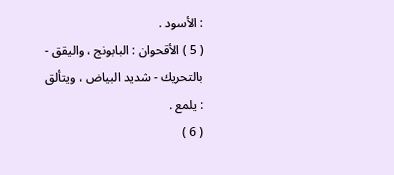: الأسود .
( 5 ) الأقحوان : البابونج ، واليقق - بالتحريك - شديد البياض ، ويتألق : يلمع .
( 6 )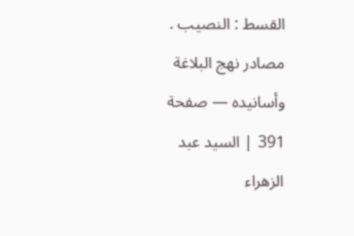القسط : النصيب .
مصادر نهج البلاغة وأسانيده — صفحة 391 | السيد عبد الزهراء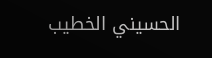الحسيني الخطيب